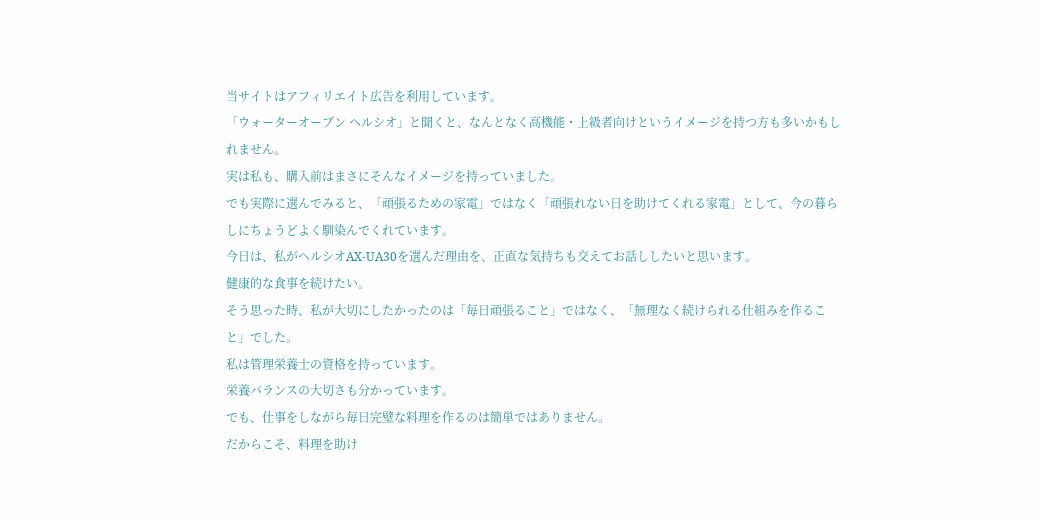当サイトはアフィリエイト広告を利用しています。
「ウォーターオーブン ヘルシオ」と聞くと、なんとなく高機能・上級者向けというイメージを持つ方も多いかもしれません。
実は私も、購入前はまさにそんなイメージを持っていました。
でも実際に選んでみると、「頑張るための家電」ではなく「頑張れない日を助けてくれる家電」として、今の暮らしにちょうどよく馴染んでくれています。
今日は、私がヘルシオAX-UA30を選んだ理由を、正直な気持ちも交えてお話ししたいと思います。
健康的な食事を続けたい。
そう思った時、私が大切にしたかったのは「毎日頑張ること」ではなく、「無理なく続けられる仕組みを作ること」でした。
私は管理栄養士の資格を持っています。
栄養バランスの大切さも分かっています。
でも、仕事をしながら毎日完璧な料理を作るのは簡単ではありません。
だからこそ、料理を助け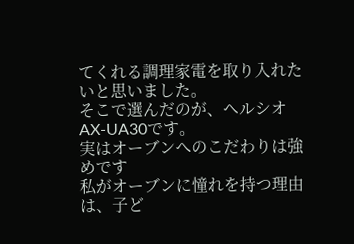てくれる調理家電を取り入れたいと思いました。
そこで選んだのが、ヘルシオAX-UA30です。
実はオーブンへのこだわりは強めです
私がオーブンに憧れを持つ理由は、子ど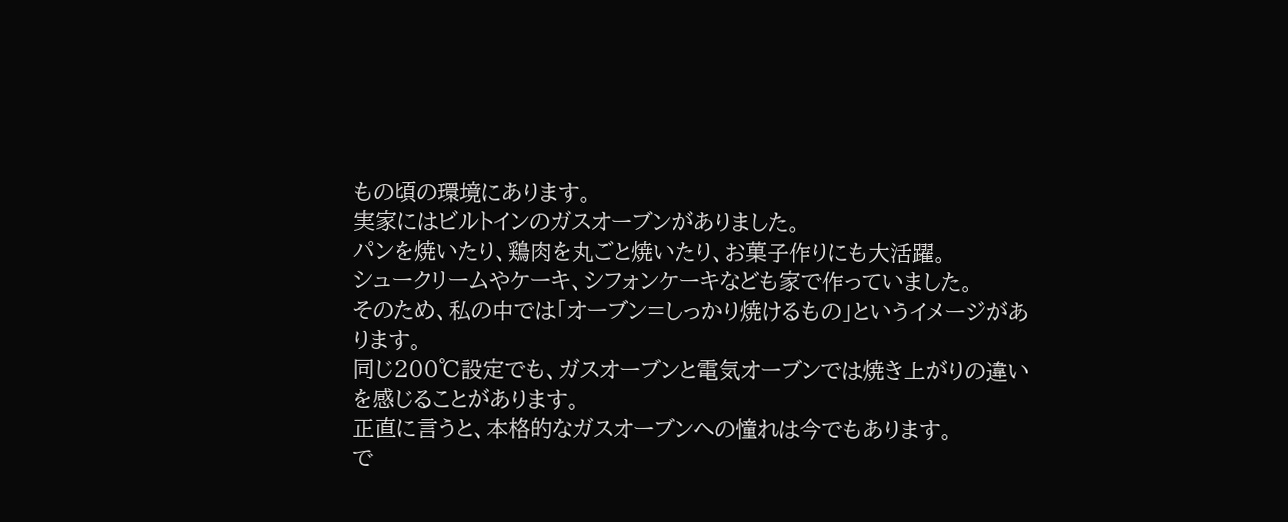もの頃の環境にあります。
実家にはビルトインのガスオーブンがありました。
パンを焼いたり、鶏肉を丸ごと焼いたり、お菓子作りにも大活躍。
シュークリームやケーキ、シフォンケーキなども家で作っていました。
そのため、私の中では「オーブン=しっかり焼けるもの」というイメージがあります。
同じ200℃設定でも、ガスオーブンと電気オーブンでは焼き上がりの違いを感じることがあります。
正直に言うと、本格的なガスオーブンへの憧れは今でもあります。
で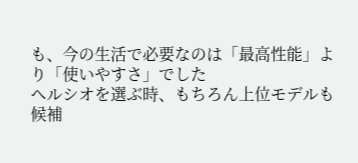も、今の生活で必要なのは「最高性能」より「使いやすさ」でした
ヘルシオを選ぶ時、もちろん上位モデルも候補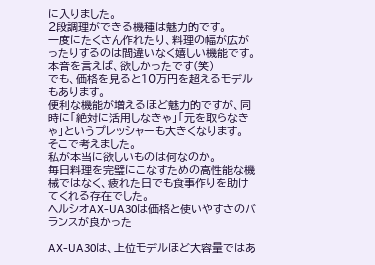に入りました。
2段調理ができる機種は魅力的です。
一度にたくさん作れたり、料理の幅が広がったりするのは間違いなく嬉しい機能です。
本音を言えば、欲しかったです(笑)
でも、価格を見ると10万円を超えるモデルもあります。
便利な機能が増えるほど魅力的ですが、同時に「絶対に活用しなきゃ」「元を取らなきゃ」というプレッシャーも大きくなります。
そこで考えました。
私が本当に欲しいものは何なのか。
毎日料理を完璧にこなすための高性能な機械ではなく、疲れた日でも食事作りを助けてくれる存在でした。
ヘルシオAX-UA30は価格と使いやすさのバランスが良かった

AX-UA30は、上位モデルほど大容量ではあ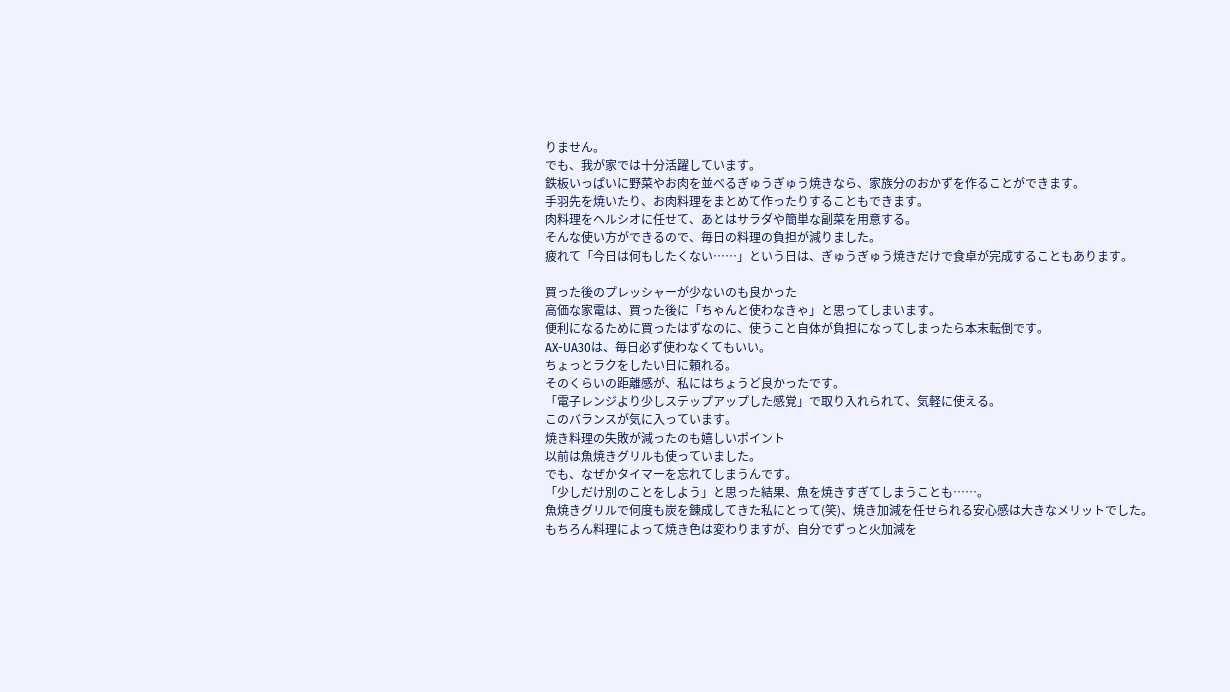りません。
でも、我が家では十分活躍しています。
鉄板いっぱいに野菜やお肉を並べるぎゅうぎゅう焼きなら、家族分のおかずを作ることができます。
手羽先を焼いたり、お肉料理をまとめて作ったりすることもできます。
肉料理をヘルシオに任せて、あとはサラダや簡単な副菜を用意する。
そんな使い方ができるので、毎日の料理の負担が減りました。
疲れて「今日は何もしたくない……」という日は、ぎゅうぎゅう焼きだけで食卓が完成することもあります。

買った後のプレッシャーが少ないのも良かった
高価な家電は、買った後に「ちゃんと使わなきゃ」と思ってしまいます。
便利になるために買ったはずなのに、使うこと自体が負担になってしまったら本末転倒です。
AX-UA30は、毎日必ず使わなくてもいい。
ちょっとラクをしたい日に頼れる。
そのくらいの距離感が、私にはちょうど良かったです。
「電子レンジより少しステップアップした感覚」で取り入れられて、気軽に使える。
このバランスが気に入っています。
焼き料理の失敗が減ったのも嬉しいポイント
以前は魚焼きグリルも使っていました。
でも、なぜかタイマーを忘れてしまうんです。
「少しだけ別のことをしよう」と思った結果、魚を焼きすぎてしまうことも……。
魚焼きグリルで何度も炭を錬成してきた私にとって(笑)、焼き加減を任せられる安心感は大きなメリットでした。
もちろん料理によって焼き色は変わりますが、自分でずっと火加減を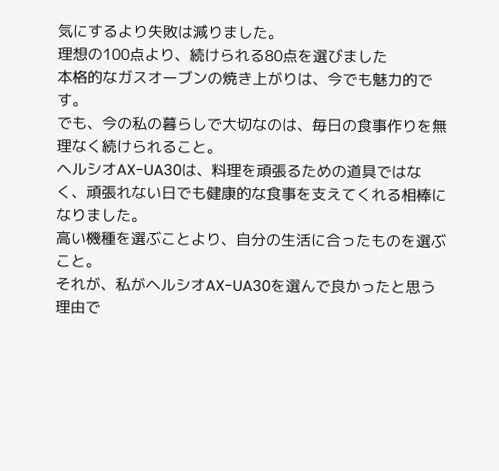気にするより失敗は減りました。
理想の100点より、続けられる80点を選びました
本格的なガスオーブンの焼き上がりは、今でも魅力的です。
でも、今の私の暮らしで大切なのは、毎日の食事作りを無理なく続けられること。
ヘルシオAX-UA30は、料理を頑張るための道具ではなく、頑張れない日でも健康的な食事を支えてくれる相棒になりました。
高い機種を選ぶことより、自分の生活に合ったものを選ぶこと。
それが、私がヘルシオAX-UA30を選んで良かったと思う理由で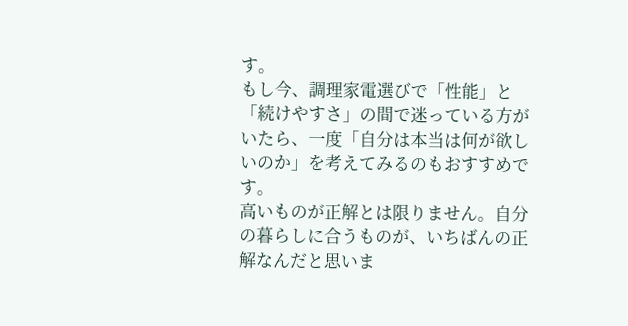す。
もし今、調理家電選びで「性能」と「続けやすさ」の間で迷っている方がいたら、一度「自分は本当は何が欲しいのか」を考えてみるのもおすすめです。
高いものが正解とは限りません。自分の暮らしに合うものが、いちばんの正解なんだと思いま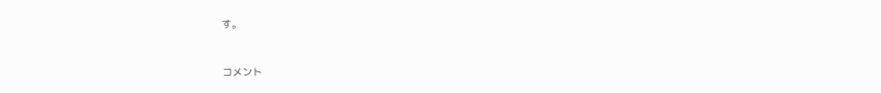す。


コメント